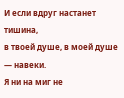И если вдруг настанет тишина,
в твоей душе, в моей душе — навеки.
Я ни на миг не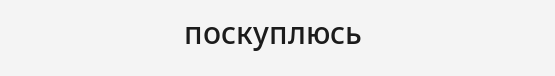поскуплюсь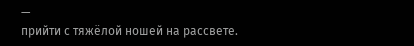—
прийти с тяжёлой ношей на рассвете.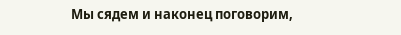Мы сядем и наконец поговорим,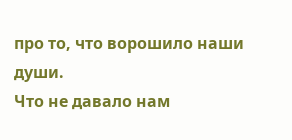про то, что ворошило наши души.
Что не давало нам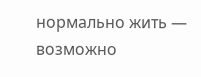нормально жить —
возможно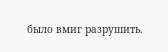было вмиг разрушить.